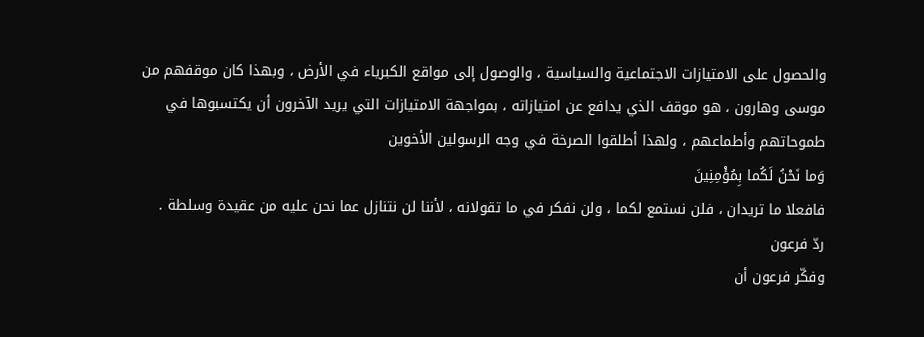والحصول على الامتيازات الاجتماعية والسياسية ، والوصول إلى مواقع الكبرياء في الأرض ، وبهذا كان موقفهم من موسى وهارون ، هو موقف الذي يدافع عن امتيازاته ، بمواجهة الامتيازات التي يريد الآخرون أن يكتسبوها في طموحاتهم وأطماعهم ، ولهذا أطلقوا الصرخة في وجه الرسولين الأخوين
وَما نَحْنُ لَكُما بِمُؤْمِنِينَ
فافعلا ما تريدان ، فلن نستمع لكما ، ولن نفكر في ما تقولانه ، لأننا لن نتنازل عما نحن عليه من عقيدة وسلطة .
ردّ فرعون
وفكّر فرعون أن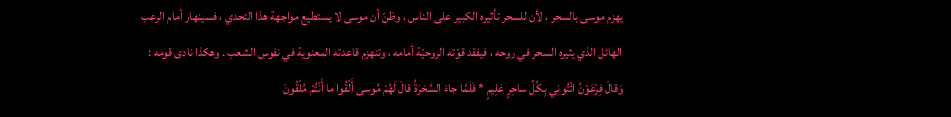يهزم موسى بالسحر ، لأن للسحر تأثيره الكبير على الناس ، وظنّ أن موسى لا يستطيع مواجهة هذا التحدي ، فسينهار أمام الرعب الهائل الذي يثيره السحر في روحه ، فيفقد قوّته الروحيّة أمامه ، وتنهزم قاعدته المعنوية في نفوس الشعب . وهكذا نادى قومه :
وَقالَ فِرْعَوْنُ ائْتُونِي بِكُلِّ ساحِرٍ عَلِيمٍ * فَلَمَّا جاءَ السَّحَرَةُ قالَ لَهُمْ مُوسى أَلْقُوا ما أَنْتُمْ مُلْقُونَ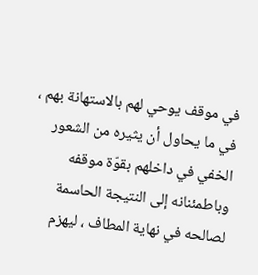في موقف يوحي لهم بالاستهانة بهم ، في ما يحاول أن يثيره من الشعور الخفي في داخلهم بقوّة موقفه وباطمئنانه إلى النتيجة الحاسمة لصالحه في نهاية المطاف ، ليهزم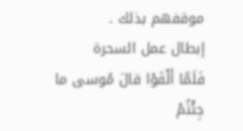موقفهم بذلك .
إبطال عمل السحرة
فَلَمَّا أَلْقَوْا قالَ مُوسى ما جِئْتُمْ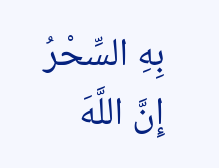بِهِ السِّحْرُ إِنَّ اللَّهَ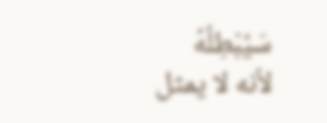سَيُبْطِلُهُ
لأنه لا يمثل